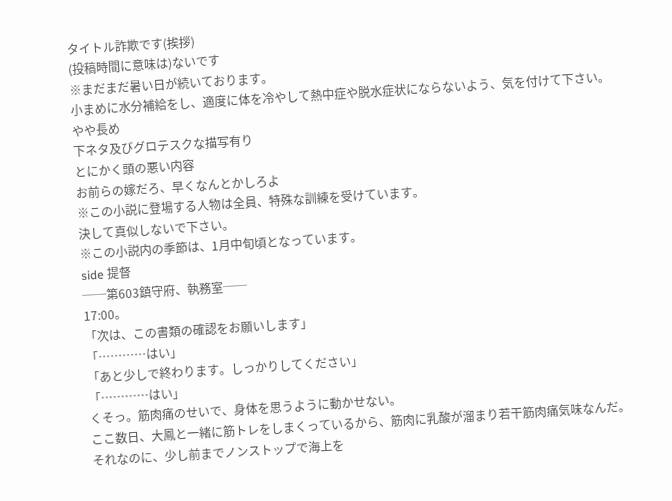タイトル詐欺です(挨拶)
(投稿時間に意味は)ないです
※まだまだ暑い日が続いております。
小まめに水分補給をし、適度に体を冷やして熱中症や脱水症状にならないよう、気を付けて下さい。
やや長め
下ネタ及びグロテスクな描写有り
とにかく頭の悪い内容
お前らの嫁だろ、早くなんとかしろよ
※この小説に登場する人物は全員、特殊な訓練を受けています。
決して真似しないで下さい。
※この小説内の季節は、1月中旬頃となっています。
side 提督
──第603鎮守府、執務室──
17:00。
「次は、この書類の確認をお願いします」
「…………はい」
「あと少しで終わります。しっかりしてください」
「…………はい」
くそっ。筋肉痛のせいで、身体を思うように動かせない。
ここ数日、大鳳と一緒に筋トレをしまくっているから、筋肉に乳酸が溜まり若干筋肉痛気味なんだ。
それなのに、少し前までノンストップで海上を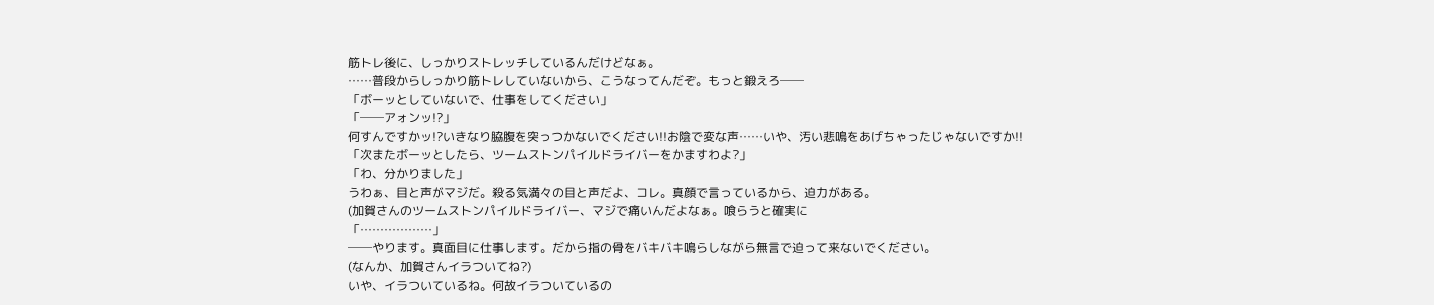筋トレ後に、しっかりストレッチしているんだけどなぁ。
……普段からしっかり筋トレしていないから、こうなってんだぞ。もっと鍛えろ──
「ボーッとしていないで、仕事をしてください」
「──アォンッ!?」
何すんですかッ!?いきなり脇腹を突っつかないでください!!お陰で変な声……いや、汚い悲鳴をあげちゃったじゃないですか!!
「次またボーッとしたら、ツームストンパイルドライバーをかますわよ?」
「わ、分かりました」
うわぁ、目と声がマジだ。殺る気満々の目と声だよ、コレ。真顔で言っているから、迫力がある。
(加賀さんのツームストンパイルドライバー、マジで痛いんだよなぁ。喰らうと確実に
「………………」
──やります。真面目に仕事します。だから指の骨をバキバキ鳴らしながら無言で迫って来ないでください。
(なんか、加賀さんイラついてね?)
いや、イラついているね。何故イラついているの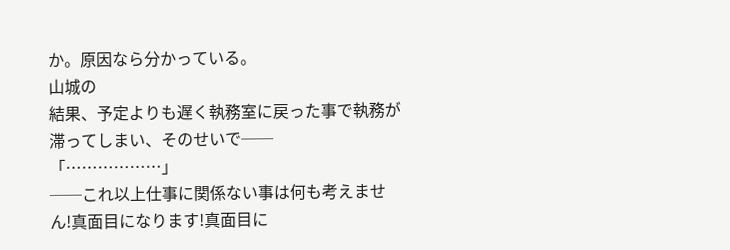か。原因なら分かっている。
山城の
結果、予定よりも遅く執務室に戻った事で執務が滞ってしまい、そのせいで──
「………………」
──これ以上仕事に関係ない事は何も考えません!真面目になります!真面目に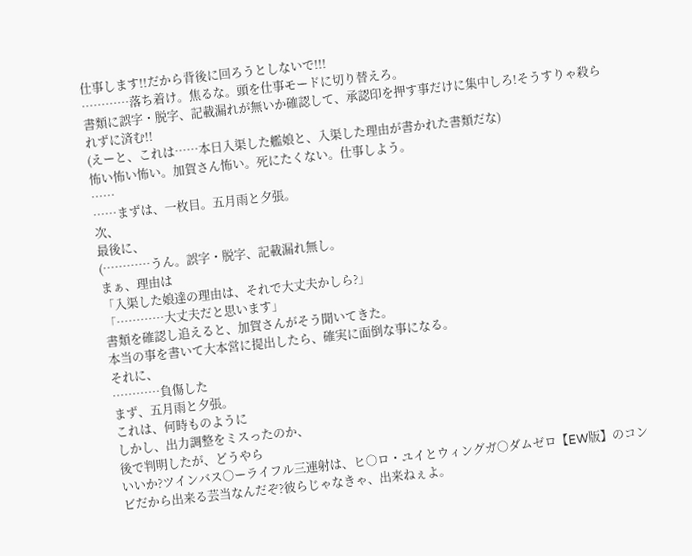仕事します!!だから背後に回ろうとしないで!!!
…………落ち着け。焦るな。頭を仕事モードに切り替えろ。
書類に誤字・脱字、記載漏れが無いか確認して、承認印を押す事だけに集中しろ!そうすりゃ殺られずに済む!!
(えーと、これは……本日入渠した艦娘と、入渠した理由が書かれた書類だな)
怖い怖い怖い。加賀さん怖い。死にたくない。仕事しよう。
……
……まずは、一枚目。五月雨と夕張。
次、
最後に、
(…………うん。誤字・脱字、記載漏れ無し。
まぁ、理由は
「入渠した娘達の理由は、それで大丈夫かしら?」
「…………大丈夫だと思います」
書類を確認し追えると、加賀さんがそう聞いてきた。
本当の事を書いて大本営に提出したら、確実に面倒な事になる。
それに、
…………負傷した
まず、五月雨と夕張。
これは、何時ものように
しかし、出力調整をミスったのか、
後で判明したが、どうやら
いいか?ツインバス○ーライフル三連射は、ヒ○ロ・ユイとウィングガ○ダムゼロ【EW版】のコンビだから出来る芸当なんだぞ?彼らじゃなきゃ、出来ねぇよ。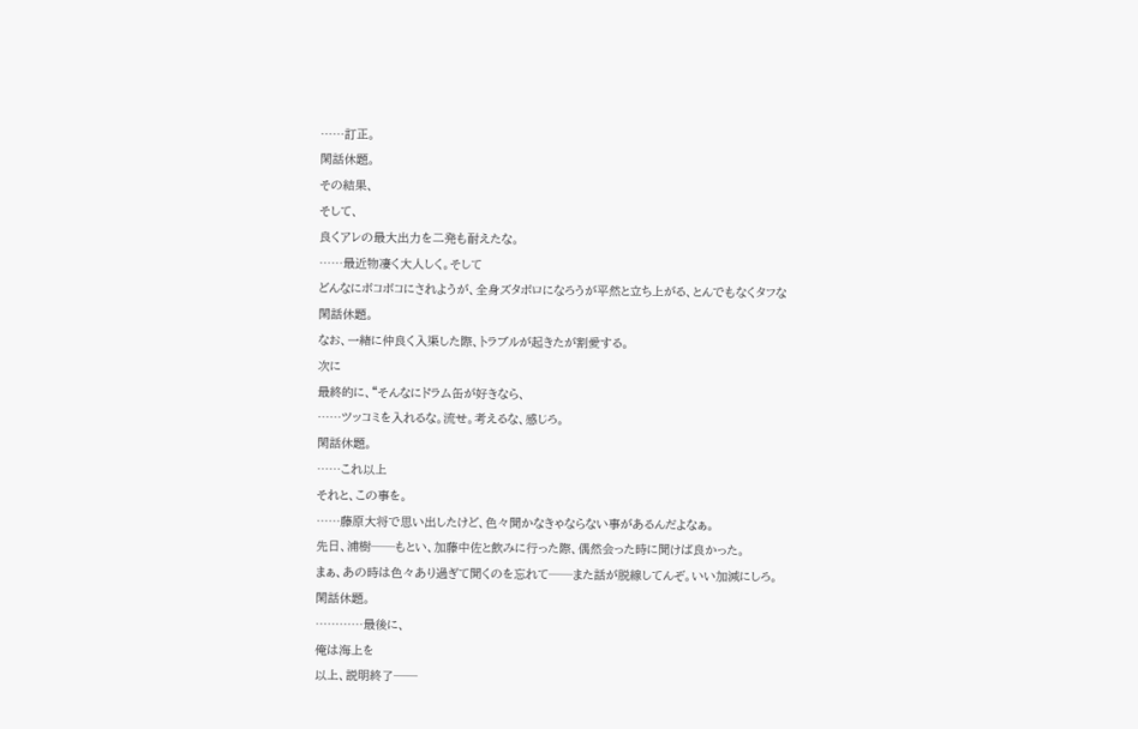……訂正。
閑話休題。
その結果、
そして、
良くアレの最大出力を二発も耐えたな。
……最近物凄く大人しく。そして
どんなにボコボコにされようが、全身ズタボロになろうが平然と立ち上がる、とんでもなくタフな
閑話休題。
なお、一緒に仲良く入渠した際、トラブルが起きたが割愛する。
次に
最終的に、“そんなにドラム缶が好きなら、
……ツッコミを入れるな。流せ。考えるな、感じろ。
閑話休題。
……これ以上
それと、この事を。
……藤原大将で思い出したけど、色々聞かなきゃならない事があるんだよなぁ。
先日、浦樹──もとい、加藤中佐と飲みに行った際、偶然会った時に聞けば良かった。
まぁ、あの時は色々あり過ぎて聞くのを忘れて──また話が脱線してんぞ。いい加減にしろ。
閑話休題。
…………最後に、
俺は海上を
以上、説明終了──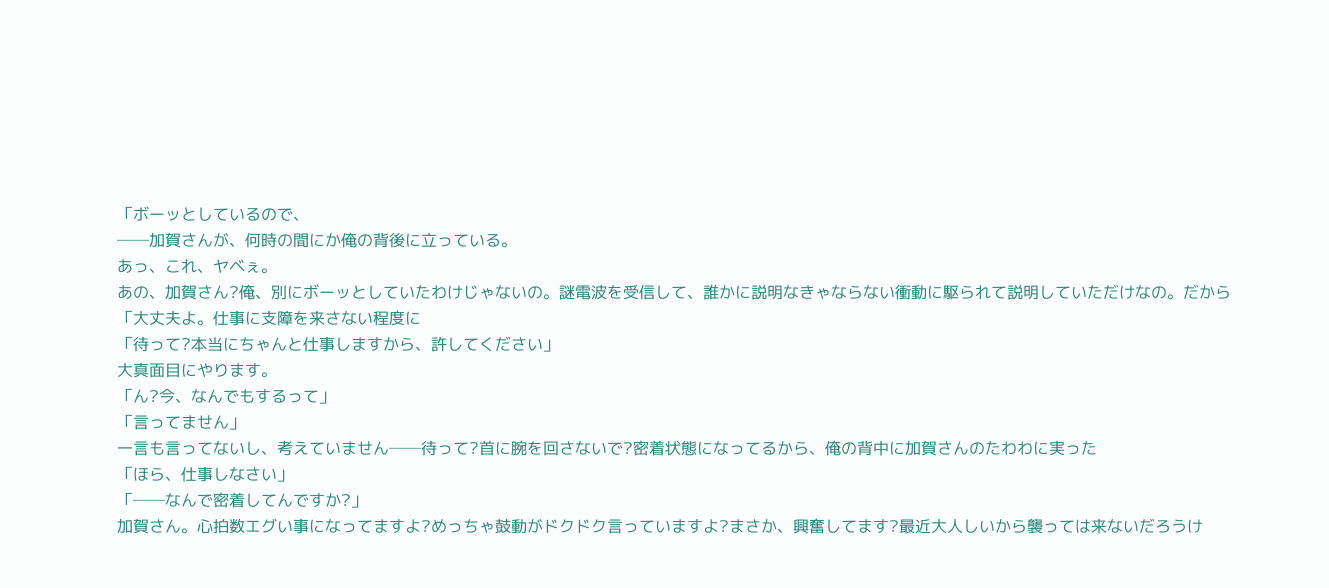「ボーッとしているので、
──加賀さんが、何時の間にか俺の背後に立っている。
あっ、これ、ヤベぇ。
あの、加賀さん?俺、別にボーッとしていたわけじゃないの。謎電波を受信して、誰かに説明なきゃならない衝動に駆られて説明していただけなの。だから
「大丈夫よ。仕事に支障を来さない程度に
「待って?本当にちゃんと仕事しますから、許してください」
大真面目にやります。
「ん?今、なんでもするって」
「言ってません」
一言も言ってないし、考えていません──待って?首に腕を回さないで?密着状態になってるから、俺の背中に加賀さんのたわわに実った
「ほら、仕事しなさい」
「──なんで密着してんですか?」
加賀さん。心拍数エグい事になってますよ?めっちゃ鼓動がドクドク言っていますよ?まさか、興奮してます?最近大人しいから襲っては来ないだろうけ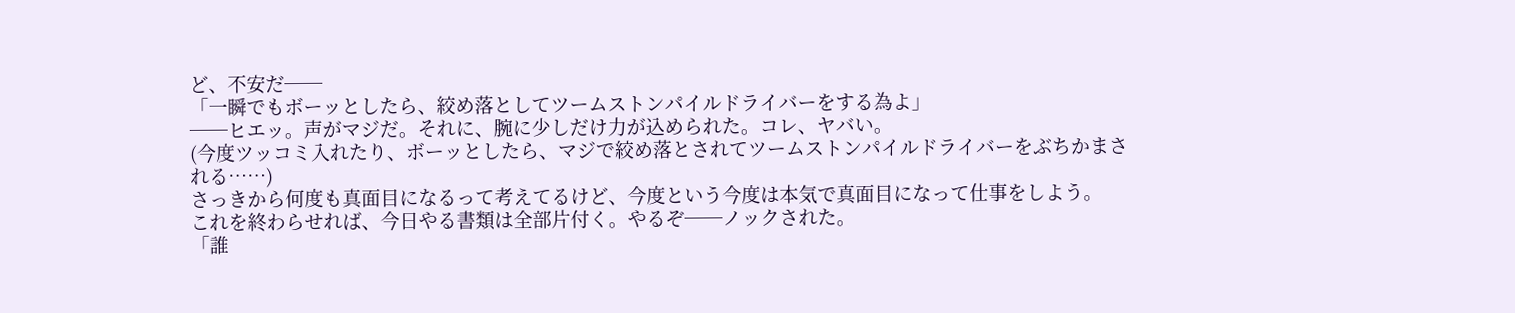ど、不安だ──
「一瞬でもボーッとしたら、絞め落としてツームストンパイルドライバーをする為よ」
──ヒエッ。声がマジだ。それに、腕に少しだけ力が込められた。コレ、ヤバい。
(今度ツッコミ入れたり、ボーッとしたら、マジで絞め落とされてツームストンパイルドライバーをぶちかまされる……)
さっきから何度も真面目になるって考えてるけど、今度という今度は本気で真面目になって仕事をしよう。
これを終わらせれば、今日やる書類は全部片付く。やるぞ──ノックされた。
「誰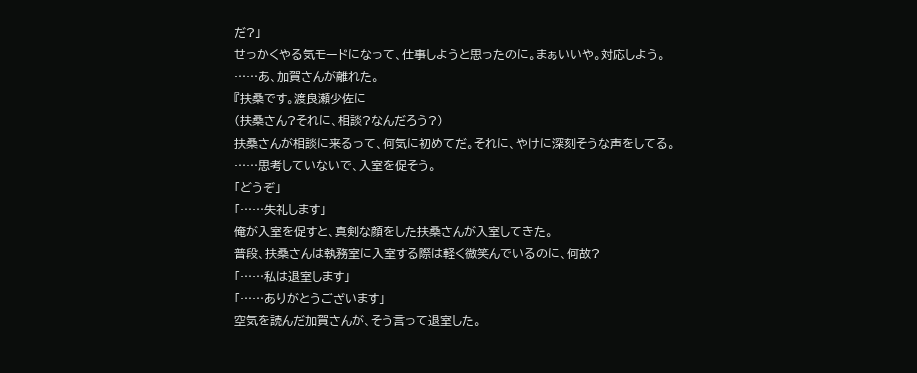だ?」
せっかくやる気モードになって、仕事しようと思ったのに。まぁいいや。対応しよう。
……あ、加賀さんが離れた。
『扶桑です。渡良瀬少佐に
(扶桑さん?それに、相談?なんだろう?)
扶桑さんが相談に来るって、何気に初めてだ。それに、やけに深刻そうな声をしてる。
……思考していないで、入室を促そう。
「どうぞ」
「……失礼します」
俺が入室を促すと、真剣な顔をした扶桑さんが入室してきた。
普段、扶桑さんは執務室に入室する際は軽く微笑んでいるのに、何故?
「……私は退室します」
「……ありがとうございます」
空気を読んだ加賀さんが、そう言って退室した。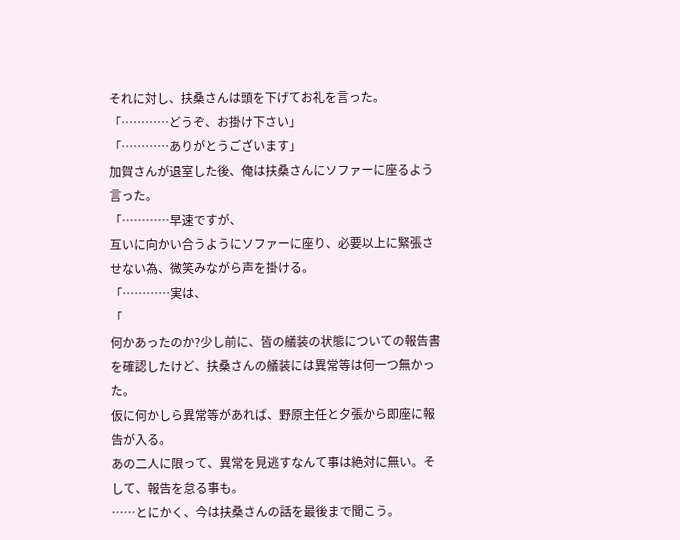それに対し、扶桑さんは頭を下げてお礼を言った。
「…………どうぞ、お掛け下さい」
「…………ありがとうございます」
加賀さんが退室した後、俺は扶桑さんにソファーに座るよう言った。
「…………早速ですが、
互いに向かい合うようにソファーに座り、必要以上に緊張させない為、微笑みながら声を掛ける。
「…………実は、
「
何かあったのか?少し前に、皆の艤装の状態についての報告書を確認したけど、扶桑さんの艤装には異常等は何一つ無かった。
仮に何かしら異常等があれば、野原主任と夕張から即座に報告が入る。
あの二人に限って、異常を見逃すなんて事は絶対に無い。そして、報告を怠る事も。
……とにかく、今は扶桑さんの話を最後まで聞こう。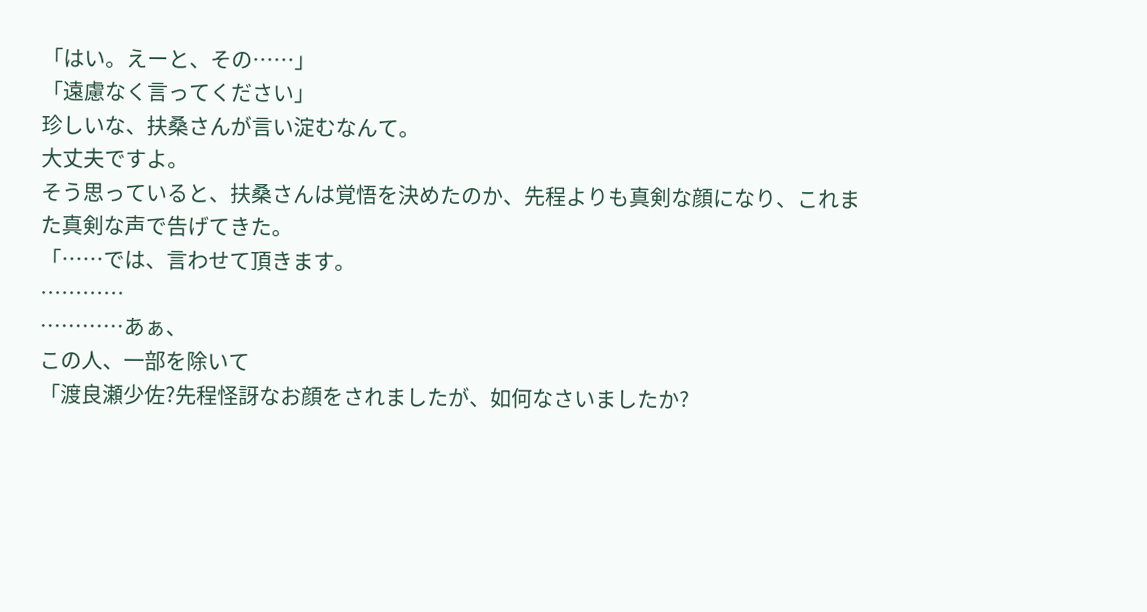「はい。えーと、その……」
「遠慮なく言ってください」
珍しいな、扶桑さんが言い淀むなんて。
大丈夫ですよ。
そう思っていると、扶桑さんは覚悟を決めたのか、先程よりも真剣な顔になり、これまた真剣な声で告げてきた。
「……では、言わせて頂きます。
…………
…………あぁ、
この人、一部を除いて
「渡良瀬少佐?先程怪訝なお顔をされましたが、如何なさいましたか?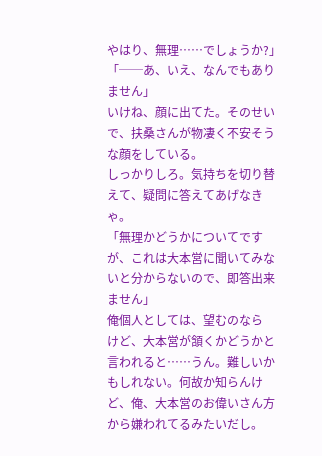やはり、無理……でしょうか?」
「──あ、いえ、なんでもありません」
いけね、顔に出てた。そのせいで、扶桑さんが物凄く不安そうな顔をしている。
しっかりしろ。気持ちを切り替えて、疑問に答えてあげなきゃ。
「無理かどうかについてですが、これは大本営に聞いてみないと分からないので、即答出来ません」
俺個人としては、望むのなら
けど、大本営が頷くかどうかと言われると……うん。難しいかもしれない。何故か知らんけど、俺、大本営のお偉いさん方から嫌われてるみたいだし。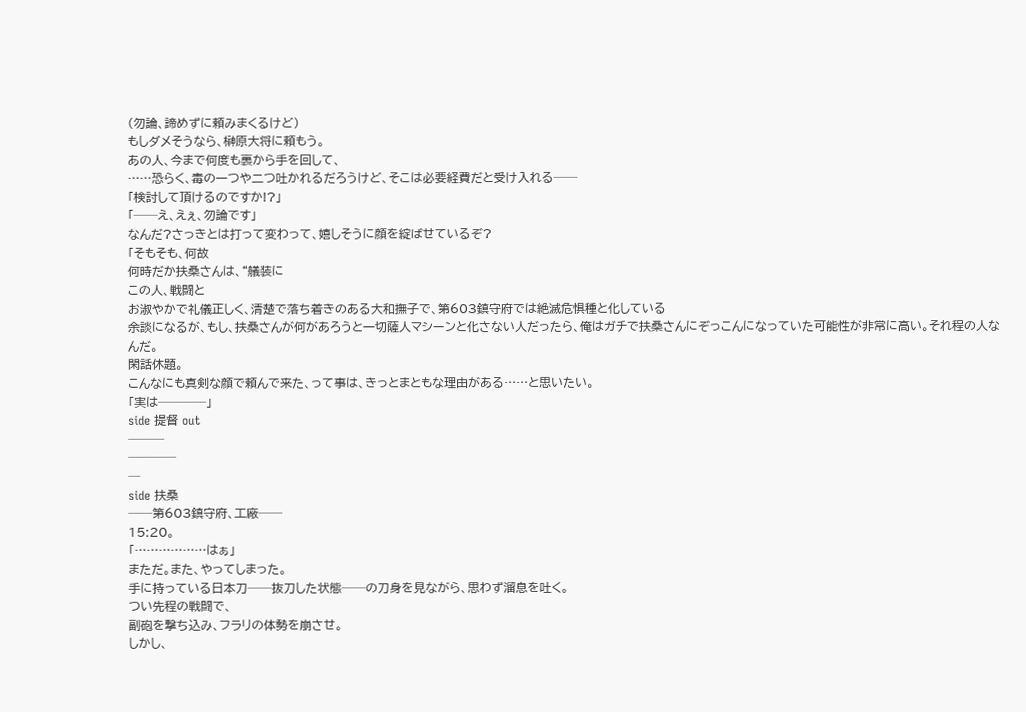(勿論、諦めずに頼みまくるけど)
もしダメそうなら、榊原大将に頼もう。
あの人、今まで何度も裏から手を回して、
……恐らく、毒の一つや二つ吐かれるだろうけど、そこは必要経費だと受け入れる──
「検討して頂けるのですか!?」
「──え、えぇ、勿論です」
なんだ?さっきとは打って変わって、嬉しそうに顔を綻ばせているぞ?
「そもそも、何故
何時だか扶桑さんは、“艤装に
この人、戦闘と
お淑やかで礼儀正しく、清楚で落ち着きのある大和撫子で、第603鎮守府では絶滅危惧種と化している
余談になるが、もし、扶桑さんが何があろうと一切薩人マシーンと化さない人だったら、俺はガチで扶桑さんにぞっこんになっていた可能性が非常に高い。それ程の人なんだ。
閑話休題。
こんなにも真剣な顔で頼んで来た、って事は、きっとまともな理由がある……と思いたい。
「実は────」
side 提督 out
───
────
─
side 扶桑
──第603鎮守府、工廠──
15:20。
「………………はぁ」
まただ。また、やってしまった。
手に持っている日本刀──抜刀した状態──の刀身を見ながら、思わず溜息を吐く。
つい先程の戦闘で、
副砲を撃ち込み、フラリの体勢を崩させ。
しかし、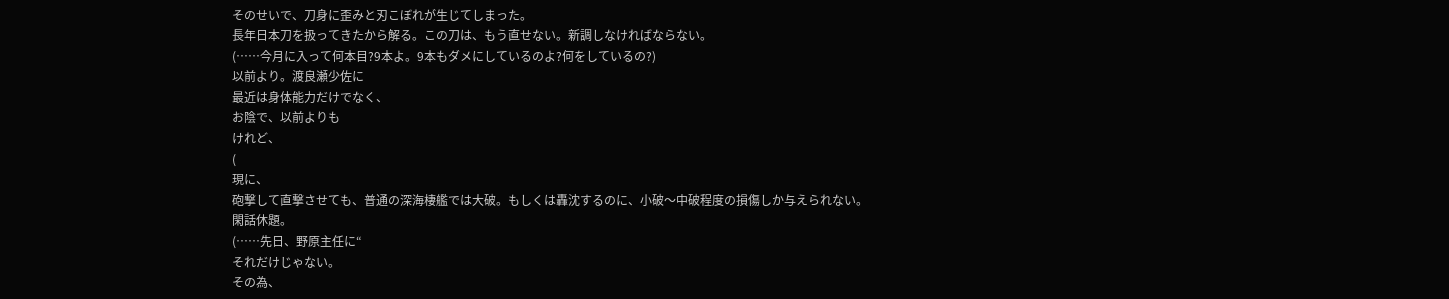そのせいで、刀身に歪みと刃こぼれが生じてしまった。
長年日本刀を扱ってきたから解る。この刀は、もう直せない。新調しなければならない。
(……今月に入って何本目?9本よ。9本もダメにしているのよ?何をしているの?)
以前より。渡良瀬少佐に
最近は身体能力だけでなく、
お陰で、以前よりも
けれど、
(
現に、
砲撃して直撃させても、普通の深海棲艦では大破。もしくは轟沈するのに、小破〜中破程度の損傷しか与えられない。
閑話休題。
(……先日、野原主任に“
それだけじゃない。
その為、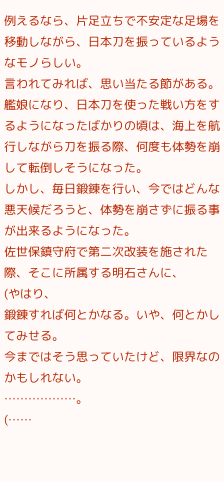例えるなら、片足立ちで不安定な足場を移動しながら、日本刀を振っているようなモノらしい。
言われてみれば、思い当たる節がある。
艦娘になり、日本刀を使った戦い方をするようになったばかりの頃は、海上を航行しながら刀を振る際、何度も体勢を崩して転倒しそうになった。
しかし、毎日鍛錬を行い、今ではどんな悪天候だろうと、体勢を崩さずに振る事が出来るようになった。
佐世保鎮守府で第二次改装を施された際、そこに所属する明石さんに、
(やはり、
鍛錬すれば何とかなる。いや、何とかしてみせる。
今まではそう思っていたけど、限界なのかもしれない。
………………。
(……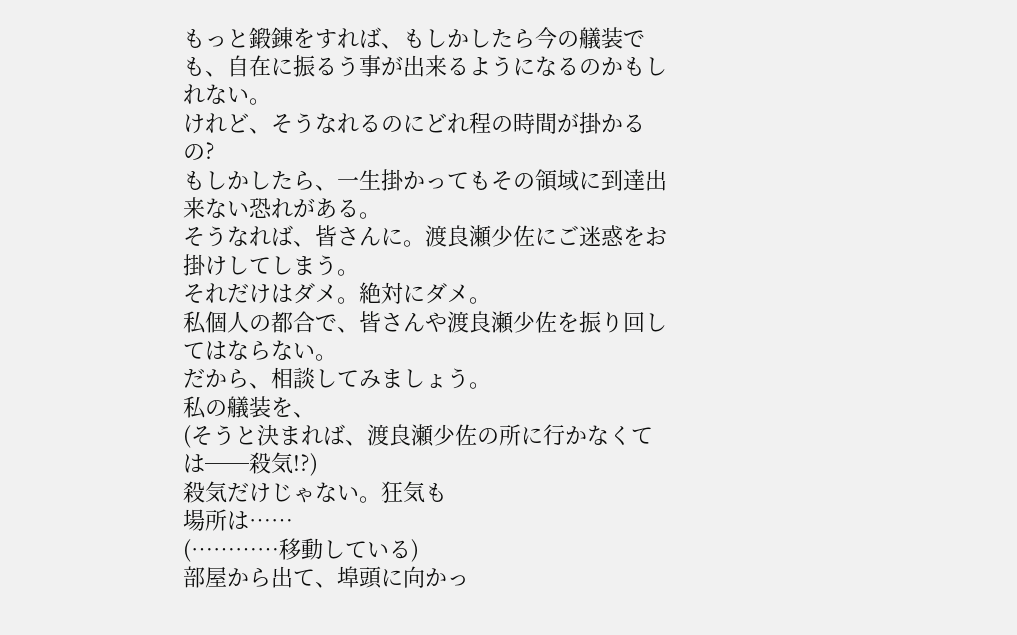もっと鍛錬をすれば、もしかしたら今の艤装でも、自在に振るう事が出来るようになるのかもしれない。
けれど、そうなれるのにどれ程の時間が掛かるの?
もしかしたら、一生掛かってもその領域に到達出来ない恐れがある。
そうなれば、皆さんに。渡良瀬少佐にご迷惑をお掛けしてしまう。
それだけはダメ。絶対にダメ。
私個人の都合で、皆さんや渡良瀬少佐を振り回してはならない。
だから、相談してみましょう。
私の艤装を、
(そうと決まれば、渡良瀬少佐の所に行かなくては──殺気!?)
殺気だけじゃない。狂気も
場所は……
(…………移動している)
部屋から出て、埠頭に向かっ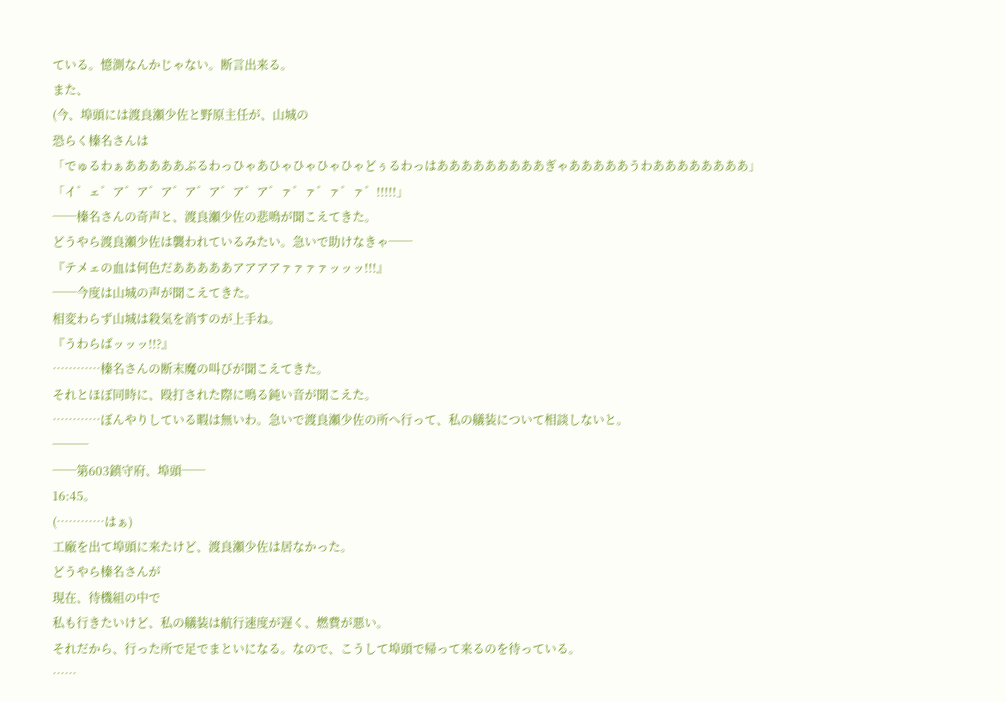ている。憶測なんかじゃない。断言出来る。
また、
(今、埠頭には渡良瀬少佐と野原主任が、山城の
恐らく榛名さんは
「でゅるわぁあああああぶるわっひゃあひゃひゃひゃひゃどぅるわっはあああああああああぎゃあああああうわああああああああ」
「イ゛ェ゛ア゛ア゛ア゛ア゛ア゛ア゛ア゛ァ゛ァ゛ァ゛ァ゛!!!!!」
──榛名さんの奇声と、渡良瀬少佐の悲鳴が聞こえてきた。
どうやら渡良瀬少佐は襲われているみたい。急いで助けなきゃ──
『テメェの血は何色だあああああアアアアァァァァッッッ!!!』
──今度は山城の声が聞こえてきた。
相変わらず山城は殺気を消すのが上手ね。
『うわらばッッッ!!?』
…………榛名さんの断末魔の叫びが聞こえてきた。
それとほぼ同時に、殴打された際に鳴る鈍い音が聞こえた。
…………ぼんやりしている暇は無いわ。急いで渡良瀬少佐の所へ行って、私の艤装について相談しないと。
───
──第603鎮守府、埠頭──
16:45。
(…………はぁ)
工廠を出て埠頭に来たけど、渡良瀬少佐は居なかった。
どうやら榛名さんが
現在、待機組の中で
私も行きたいけど、私の艤装は航行速度が遅く、燃費が悪い。
それだから、行った所で足でまといになる。なので、こうして埠頭で帰って来るのを待っている。
……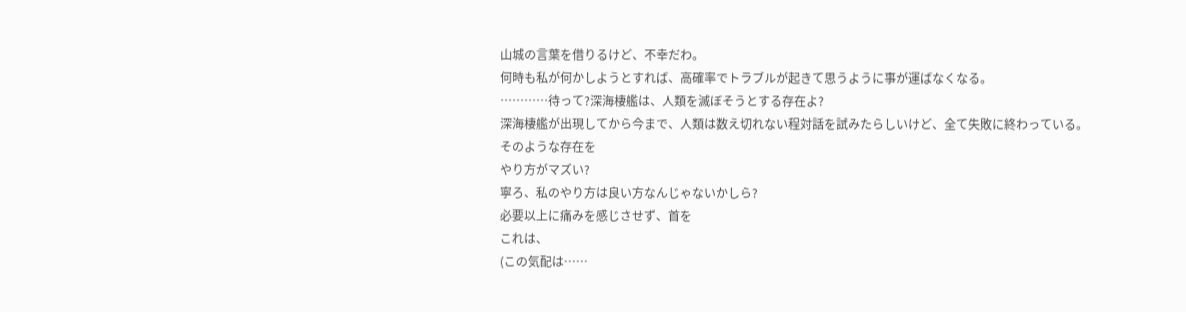山城の言葉を借りるけど、不幸だわ。
何時も私が何かしようとすれば、高確率でトラブルが起きて思うように事が運ばなくなる。
…………待って?深海棲艦は、人類を滅ぼそうとする存在よ?
深海棲艦が出現してから今まで、人類は数え切れない程対話を試みたらしいけど、全て失敗に終わっている。
そのような存在を
やり方がマズい?
寧ろ、私のやり方は良い方なんじゃないかしら?
必要以上に痛みを感じさせず、首を
これは、
(この気配は……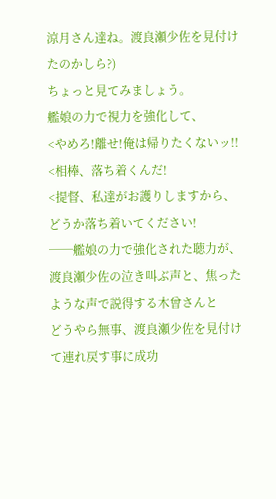涼月さん達ね。渡良瀬少佐を見付けたのかしら?)
ちょっと見てみましょう。
艦娘の力で視力を強化して、
<やめろ!離せ!俺は帰りたくないッ!!
<相棒、落ち着くんだ!
<提督、私達がお護りしますから、どうか落ち着いてください!
──艦娘の力で強化された聴力が、渡良瀬少佐の泣き叫ぶ声と、焦ったような声で説得する木曾さんと
どうやら無事、渡良瀬少佐を見付けて連れ戻す事に成功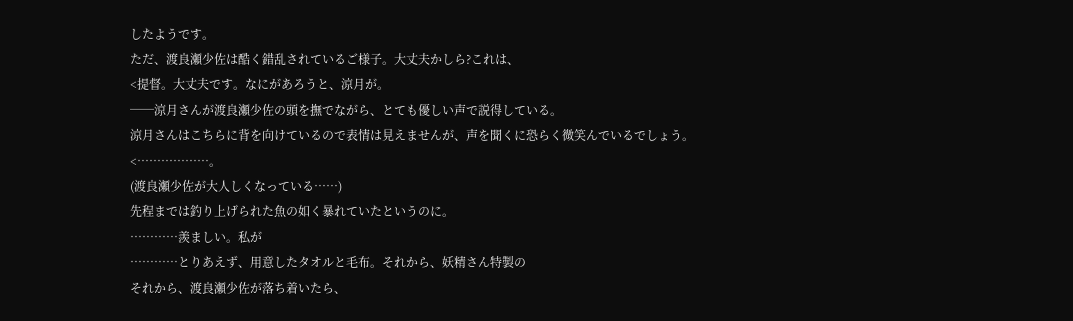したようです。
ただ、渡良瀬少佐は酷く錯乱されているご様子。大丈夫かしら?これは、
<提督。大丈夫です。なにがあろうと、涼月が。
──涼月さんが渡良瀬少佐の頭を撫でながら、とても優しい声で説得している。
涼月さんはこちらに背を向けているので表情は見えませんが、声を聞くに恐らく微笑んでいるでしょう。
<………………。
(渡良瀬少佐が大人しくなっている……)
先程までは釣り上げられた魚の如く暴れていたというのに。
…………羨ましい。私が
…………とりあえず、用意したタオルと毛布。それから、妖精さん特製の
それから、渡良瀬少佐が落ち着いたら、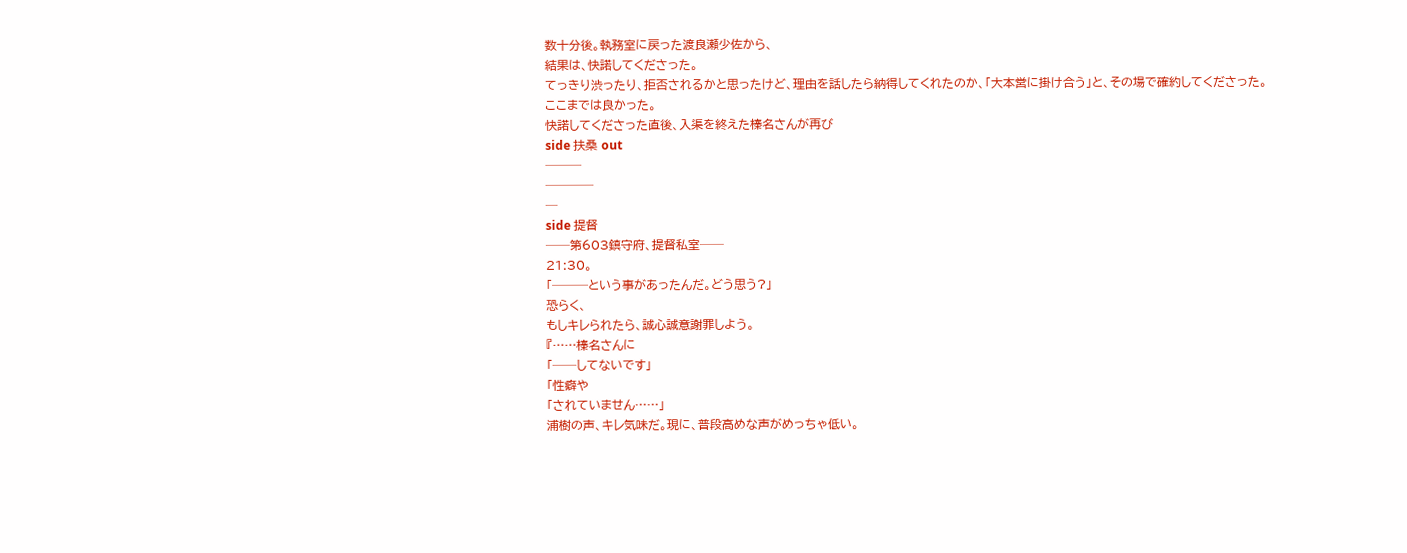数十分後。執務室に戻った渡良瀬少佐から、
結果は、快諾してくださった。
てっきり渋ったり、拒否されるかと思ったけど、理由を話したら納得してくれたのか、「大本営に掛け合う」と、その場で確約してくださった。
ここまでは良かった。
快諾してくださった直後、入渠を終えた榛名さんが再び
side 扶桑 out
───
────
─
side 提督
──第603鎮守府、提督私室──
21:30。
「───という事があったんだ。どう思う?」
恐らく、
もしキレられたら、誠心誠意謝罪しよう。
『……榛名さんに
「──してないです」
「性癖や
「されていません……」
浦樹の声、キレ気味だ。現に、普段高めな声がめっちゃ低い。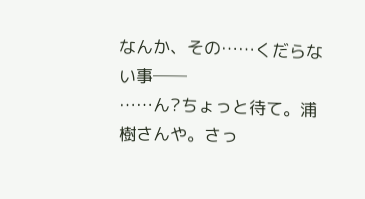なんか、その……くだらない事──
……ん?ちょっと待て。浦樹さんや。さっ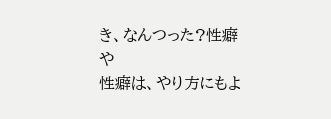き、なんつった?性癖や
性癖は、やり方にもよ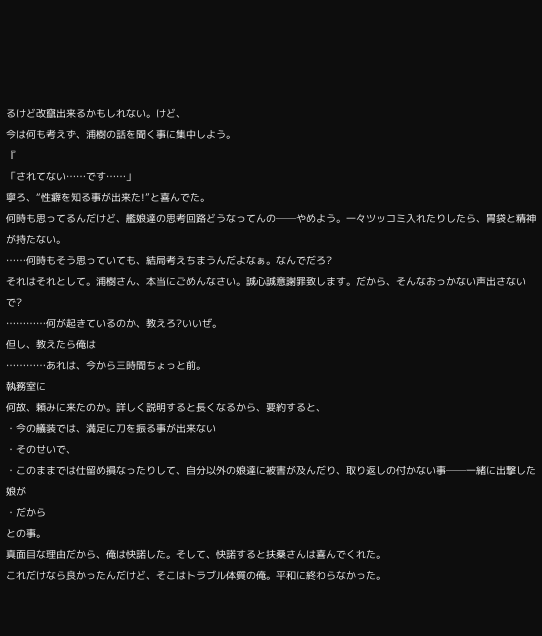るけど改竄出来るかもしれない。けど、
今は何も考えず、浦樹の話を聞く事に集中しよう。
『
「されてない……です……」
寧ろ、“性癖を知る事が出来た!”と喜んでた。
何時も思ってるんだけど、艦娘達の思考回路どうなってんの──やめよう。一々ツッコミ入れたりしたら、胃袋と精神が持たない。
……何時もそう思っていても、結局考えちまうんだよなぁ。なんでだろ?
それはそれとして。浦樹さん、本当にごめんなさい。誠心誠意謝罪致します。だから、そんなおっかない声出さないで?
…………何が起きているのか、教えろ?いいぜ。
但し、教えたら俺は
…………あれは、今から三時間ちょっと前。
執務室に
何故、頼みに来たのか。詳しく説明すると長くなるから、要約すると、
・今の艤装では、満足に刀を振る事が出来ない
・そのせいで、
・このままでは仕留め損なったりして、自分以外の娘達に被害が及んだり、取り返しの付かない事──一緒に出撃した娘が
・だから
との事。
真面目な理由だから、俺は快諾した。そして、快諾すると扶桑さんは喜んでくれた。
これだけなら良かったんだけど、そこはトラブル体質の俺。平和に終わらなかった。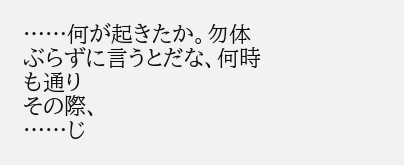……何が起きたか。勿体ぶらずに言うとだな、何時も通り
その際、
……じ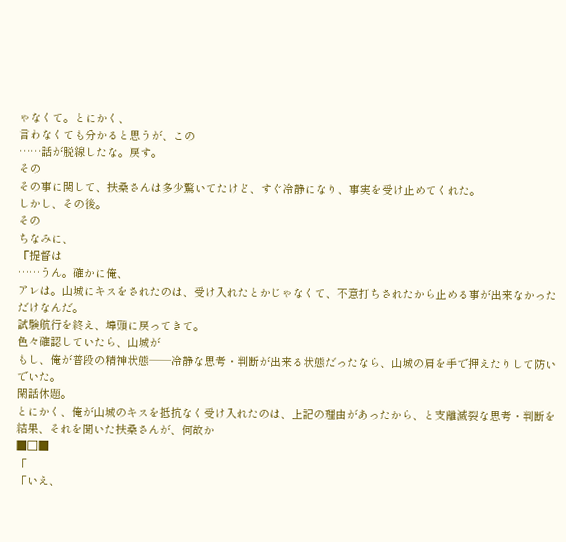ゃなくて。とにかく、
言わなくても分かると思うが、この
……話が脱線したな。戻す。
その
その事に関して、扶桑さんは多少驚いてたけど、すぐ冷静になり、事実を受け止めてくれた。
しかし、その後。
その
ちなみに、
『提督は
……うん。確かに俺、
アレは。山城にキスをされたのは、受け入れたとかじゃなくて、不意打ちされたから止める事が出来なかっただけなんだ。
試験航行を終え、埠頭に戻ってきて。
色々確認していたら、山城が
もし、俺が普段の精神状態──冷静な思考・判断が出来る状態だったなら、山城の肩を手で押えたりして防いでいた。
閑話休題。
とにかく、俺が山城のキスを抵抗なく受け入れたのは、上記の理由があったから、と支離滅裂な思考・判断を
結果、それを聞いた扶桑さんが、何故か
■□■
「
「いえ、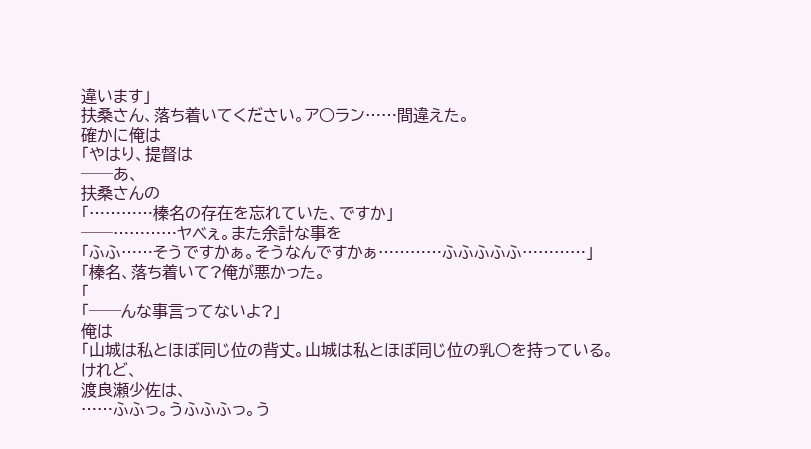違います」
扶桑さん、落ち着いてください。ア○ラン……間違えた。
確かに俺は
「やはり、提督は
──あ、
扶桑さんの
「…………榛名の存在を忘れていた、ですか」
──…………ヤベぇ。また余計な事を
「ふふ……そうですかぁ。そうなんですかぁ…………ふふふふふ…………」
「榛名、落ち着いて?俺が悪かった。
「
「──んな事言ってないよ?」
俺は
「山城は私とほぼ同じ位の背丈。山城は私とほぼ同じ位の乳○を持っている。
けれど、
渡良瀬少佐は、
……ふふっ。うふふふっ。う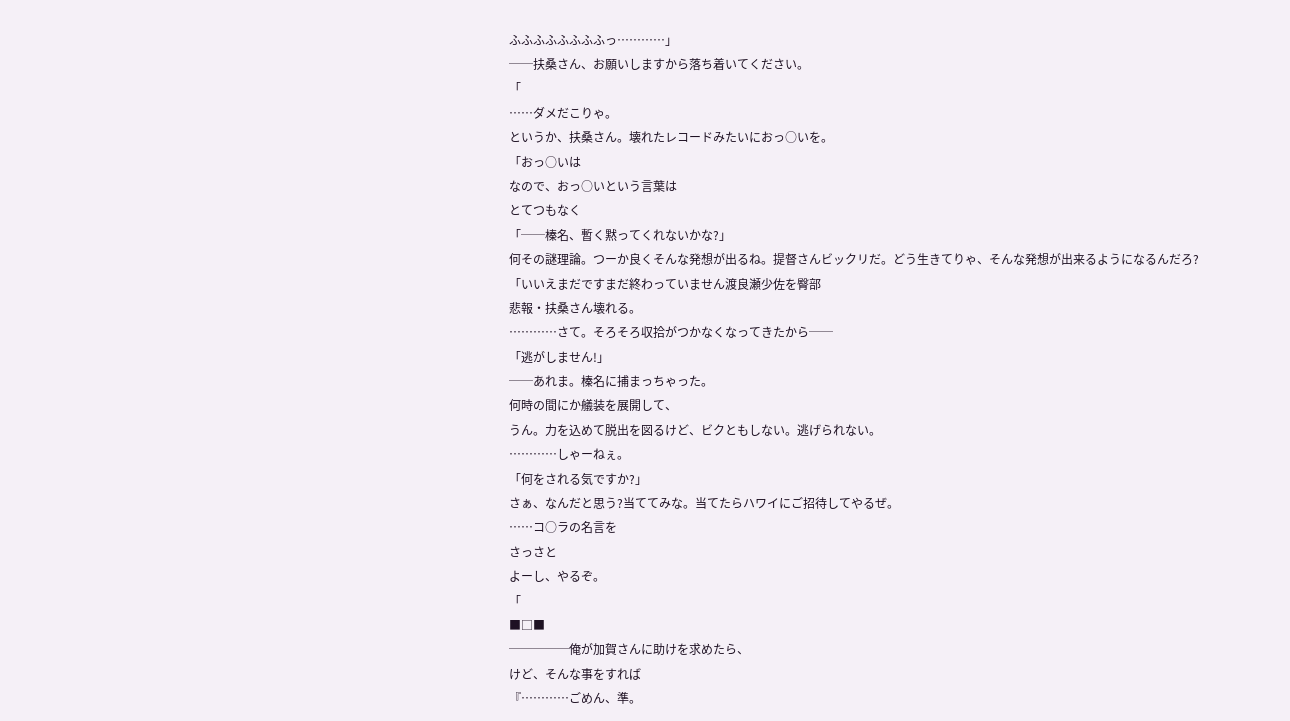ふふふふふふふふっ…………」
──扶桑さん、お願いしますから落ち着いてください。
「
……ダメだこりゃ。
というか、扶桑さん。壊れたレコードみたいにおっ○いを。
「おっ○いは
なので、おっ○いという言葉は
とてつもなく
「──榛名、暫く黙ってくれないかな?」
何その謎理論。つーか良くそんな発想が出るね。提督さんビックリだ。どう生きてりゃ、そんな発想が出来るようになるんだろ?
「いいえまだですまだ終わっていません渡良瀬少佐を臀部
悲報・扶桑さん壊れる。
…………さて。そろそろ収拾がつかなくなってきたから──
「逃がしません!」
──あれま。榛名に捕まっちゃった。
何時の間にか艤装を展開して、
うん。力を込めて脱出を図るけど、ビクともしない。逃げられない。
…………しゃーねぇ。
「何をされる気ですか?」
さぁ、なんだと思う?当ててみな。当てたらハワイにご招待してやるぜ。
……コ○ラの名言を
さっさと
よーし、やるぞ。
「
■□■
─────俺が加賀さんに助けを求めたら、
けど、そんな事をすれば
『…………ごめん、準。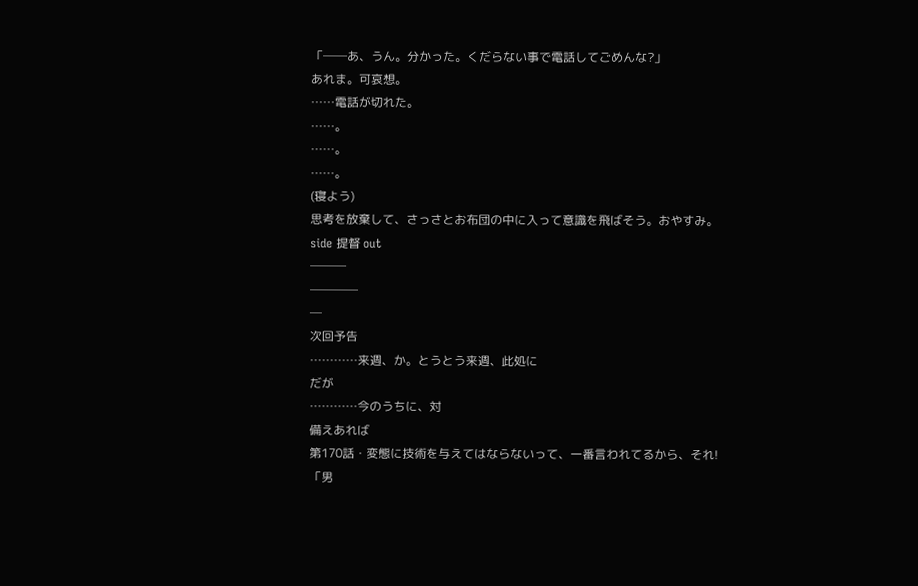「──あ、うん。分かった。くだらない事で電話してごめんな?」
あれま。可哀想。
……電話が切れた。
……。
……。
……。
(寝よう)
思考を放棄して、さっさとお布団の中に入って意識を飛ばそう。おやすみ。
side 提督 out
───
────
─
次回予告
…………来週、か。とうとう来週、此処に
だが
…………今のうちに、対
備えあれば
第170話・変態に技術を与えてはならないって、一番言われてるから、それ!
「男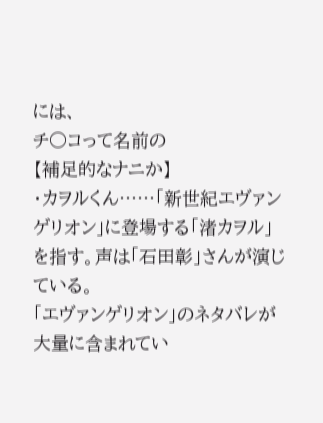には、
チ○コって名前の
【補足的なナニか】
・カヲルくん……「新世紀エヴァンゲリオン」に登場する「渚カヲル」を指す。声は「石田彰」さんが演じている。
「エヴァンゲリオン」のネタバレが大量に含まれてい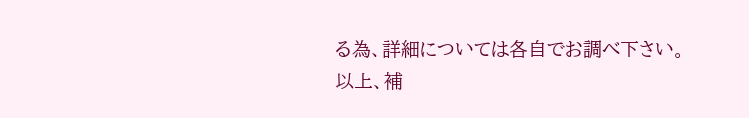る為、詳細については各自でお調べ下さい。
以上、補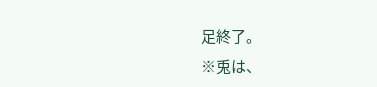足終了。
※兎は、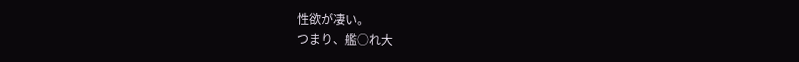性欲が凄い。
つまり、艦○れ大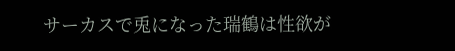サーカスで兎になった瑞鶴は性欲が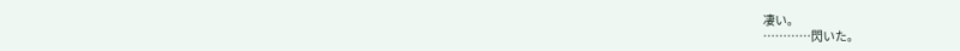凄い。
…………閃いた。